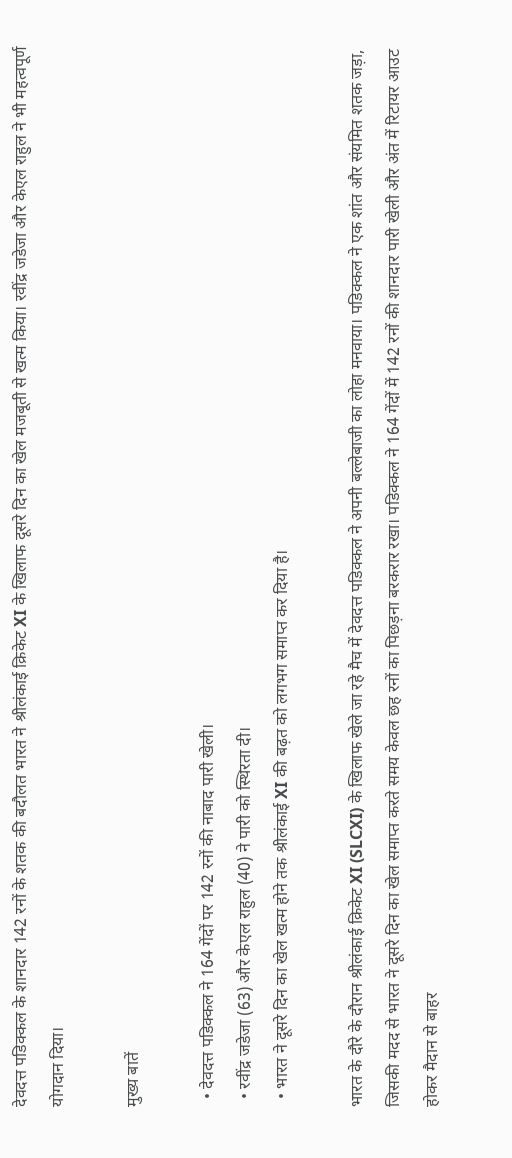देवदत्त पडिक्कल के शानदार 142 रनों के शतक की बदौलत भारत ने श्रीलंकाई क्रिकेट XI के खिलाफ दूसरे दिन का खेल मजबूती से खत्म किया। रवींद्र जडेजा और केएल राहुल ने भी महत्वपूर्ण योगदान दिया।

मुख्य बातें

  • देवदत्त पडिक्कल ने 164 गेंदों पर 142 रनों की नाबाद पारी खेली।
  • रवींद्र जडेजा (63) और केएल राहुल (40) ने पारी को स्थिरता दी।
  • भारत ने दूसरे दिन का खेल खत्म होने तक श्रीलंकाई XI की बढ़त को लगभग समाप्त कर दिया है।

भारत के दौरे के दौरान श्रीलंकाई क्रिकेट XI (SLCXI) के खिलाफ खेले जा रहे मैच में देवदत्त पडिक्कल ने अपनी बल्लेबाजी का लोहा मनवाया। पडिक्कल ने एक शांत और संयमित शतक जड़ा, जिसकी मदद से भारत ने दूसरे दिन का खेल समाप्त करते समय केवल छह रनों का पिछड़ना बरकरार रखा। पडिक्कल ने 164 गेंदों में 142 रनों की शानदार पारी खेली और अंत में रिटायर आउट होकर मैदान से बाहर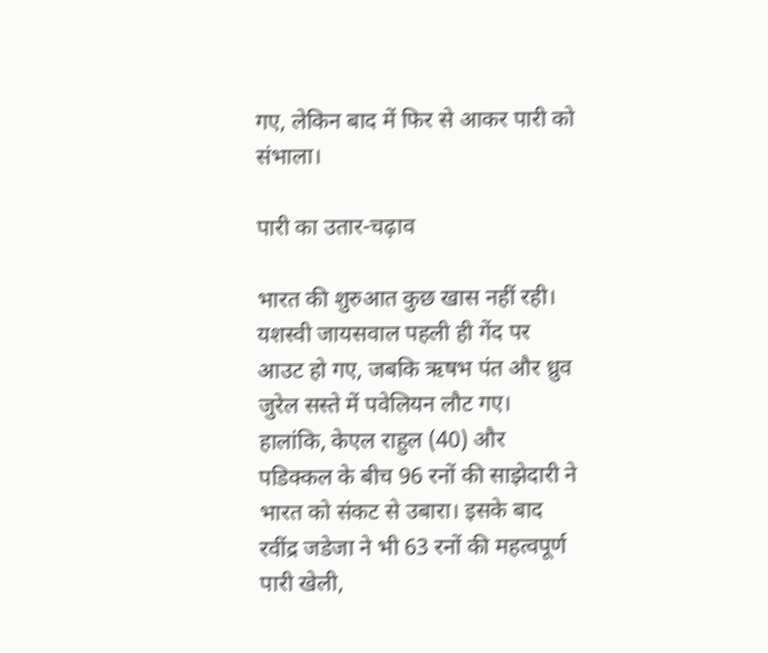गए, लेकिन बाद में फिर से आकर पारी को संभाला।

पारी का उतार-चढ़ाव

भारत की शुरुआत कुछ खास नहीं रही। यशस्वी जायसवाल पहली ही गेंद पर आउट हो गए, जबकि ऋषभ पंत और ध्रुव जुरेल सस्ते में पवेलियन लौट गए। हालांकि, केएल राहुल (40) और पडिक्कल के बीच 96 रनों की साझेदारी ने भारत को संकट से उबारा। इसके बाद रवींद्र जडेजा ने भी 63 रनों की महत्वपूर्ण पारी खेली,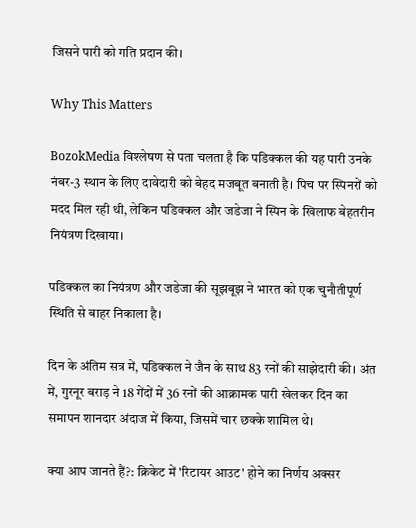जिसने पारी को गति प्रदान की।

Why This Matters

BozokMedia विश्लेषण से पता चलता है कि पडिक्कल की यह पारी उनके नंबर-3 स्थान के लिए दावेदारी को बेहद मजबूत बनाती है। पिच पर स्पिनरों को मदद मिल रही थी, लेकिन पडिक्कल और जडेजा ने स्पिन के खिलाफ बेहतरीन नियंत्रण दिखाया।

पडिक्कल का नियंत्रण और जडेजा की सूझबूझ ने भारत को एक चुनौतीपूर्ण स्थिति से बाहर निकाला है।

दिन के अंतिम सत्र में, पडिक्कल ने जैन के साथ 83 रनों की साझेदारी की। अंत में, गुरनूर बराड़ ने 18 गेंदों में 36 रनों की आक्रामक पारी खेलकर दिन का समापन शानदार अंदाज में किया, जिसमें चार छक्के शामिल थे।

क्या आप जानते हैं?: क्रिकेट में 'रिटायर आउट' होने का निर्णय अक्सर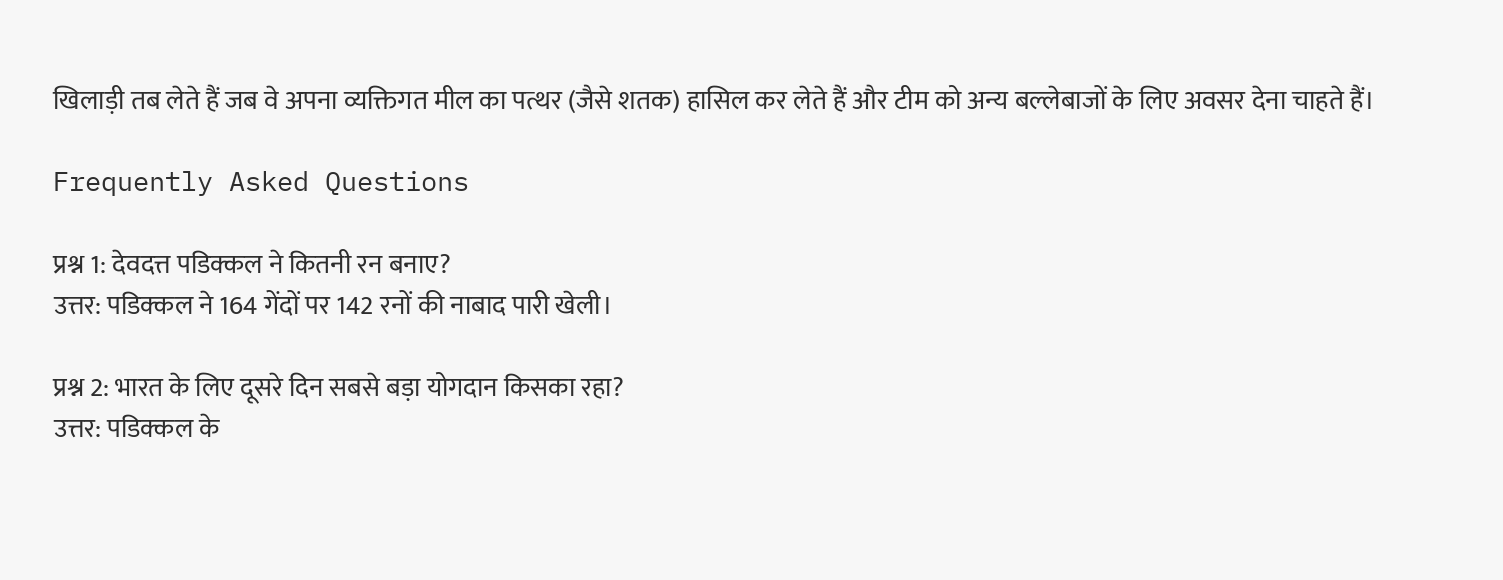खिलाड़ी तब लेते हैं जब वे अपना व्यक्तिगत मील का पत्थर (जैसे शतक) हासिल कर लेते हैं और टीम को अन्य बल्लेबाजों के लिए अवसर देना चाहते हैं।

Frequently Asked Questions

प्रश्न 1: देवदत्त पडिक्कल ने कितनी रन बनाए?
उत्तर: पडिक्कल ने 164 गेंदों पर 142 रनों की नाबाद पारी खेली।

प्रश्न 2: भारत के लिए दूसरे दिन सबसे बड़ा योगदान किसका रहा?
उत्तर: पडिक्कल के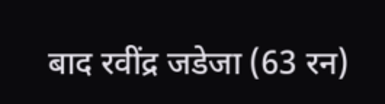बाद रवींद्र जडेजा (63 रन)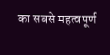का सबसे महत्वपूर्ण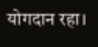योगदान रहा।